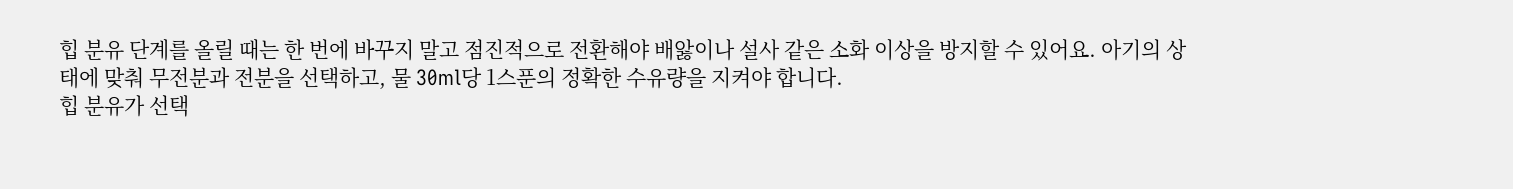힙 분유 단계를 올릴 때는 한 번에 바꾸지 말고 점진적으로 전환해야 배앓이나 설사 같은 소화 이상을 방지할 수 있어요. 아기의 상태에 맞춰 무전분과 전분을 선택하고, 물 30ml당 1스푼의 정확한 수유량을 지켜야 합니다.
힙 분유가 선택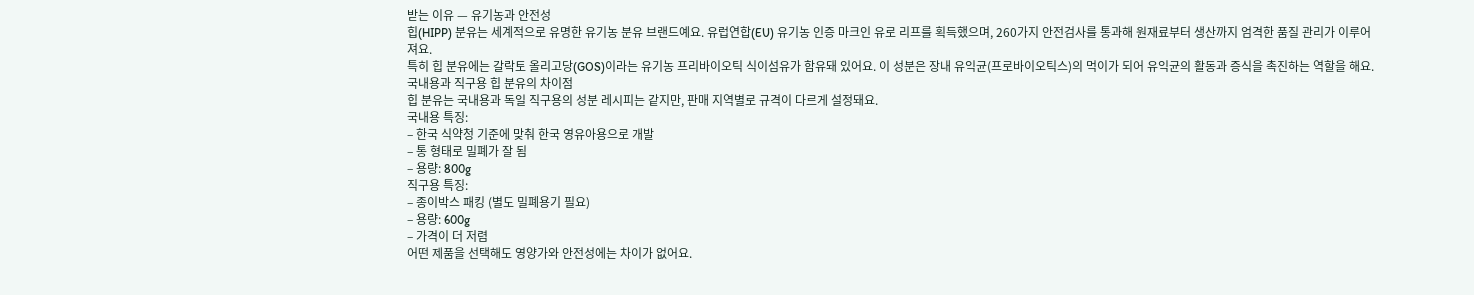받는 이유 — 유기농과 안전성
힙(HIPP) 분유는 세계적으로 유명한 유기농 분유 브랜드예요. 유럽연합(EU) 유기농 인증 마크인 유로 리프를 획득했으며, 260가지 안전검사를 통과해 원재료부터 생산까지 엄격한 품질 관리가 이루어져요.
특히 힙 분유에는 갈락토 올리고당(GOS)이라는 유기농 프리바이오틱 식이섬유가 함유돼 있어요. 이 성분은 장내 유익균(프로바이오틱스)의 먹이가 되어 유익균의 활동과 증식을 촉진하는 역할을 해요.
국내용과 직구용 힙 분유의 차이점
힙 분유는 국내용과 독일 직구용의 성분 레시피는 같지만, 판매 지역별로 규격이 다르게 설정돼요.
국내용 특징:
– 한국 식약청 기준에 맞춰 한국 영유아용으로 개발
– 통 형태로 밀폐가 잘 됨
– 용량: 800g
직구용 특징:
– 종이박스 패킹 (별도 밀폐용기 필요)
– 용량: 600g
– 가격이 더 저렴
어떤 제품을 선택해도 영양가와 안전성에는 차이가 없어요.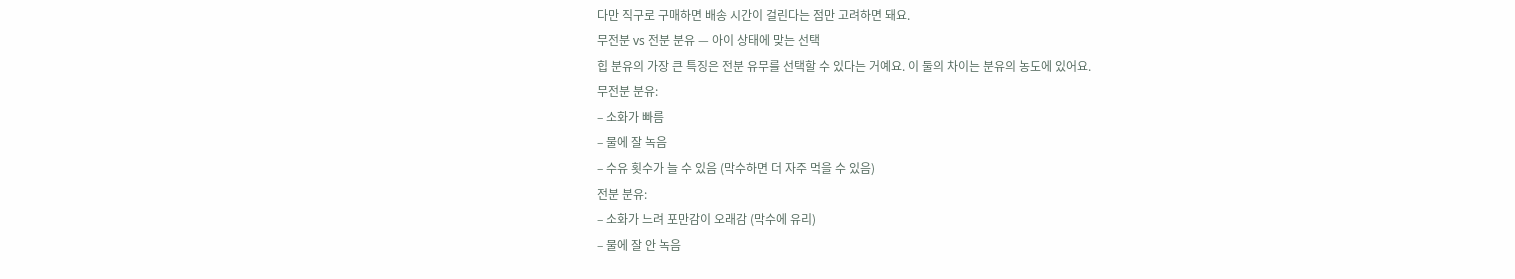다만 직구로 구매하면 배송 시간이 걸린다는 점만 고려하면 돼요.
무전분 vs 전분 분유 — 아이 상태에 맞는 선택
힙 분유의 가장 큰 특징은 전분 유무를 선택할 수 있다는 거예요. 이 둘의 차이는 분유의 농도에 있어요.
무전분 분유:
– 소화가 빠름
– 물에 잘 녹음
– 수유 횟수가 늘 수 있음 (막수하면 더 자주 먹을 수 있음)
전분 분유:
– 소화가 느려 포만감이 오래감 (막수에 유리)
– 물에 잘 안 녹음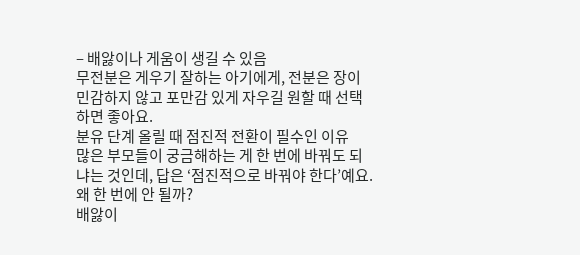– 배앓이나 게움이 생길 수 있음
무전분은 게우기 잘하는 아기에게, 전분은 장이 민감하지 않고 포만감 있게 자우길 원할 때 선택하면 좋아요.
분유 단계 올릴 때 점진적 전환이 필수인 이유
많은 부모들이 궁금해하는 게 한 번에 바꿔도 되냐는 것인데, 답은 ‘점진적으로 바꿔야 한다’예요.
왜 한 번에 안 될까?
배앓이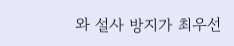와 설사 방지가 최우선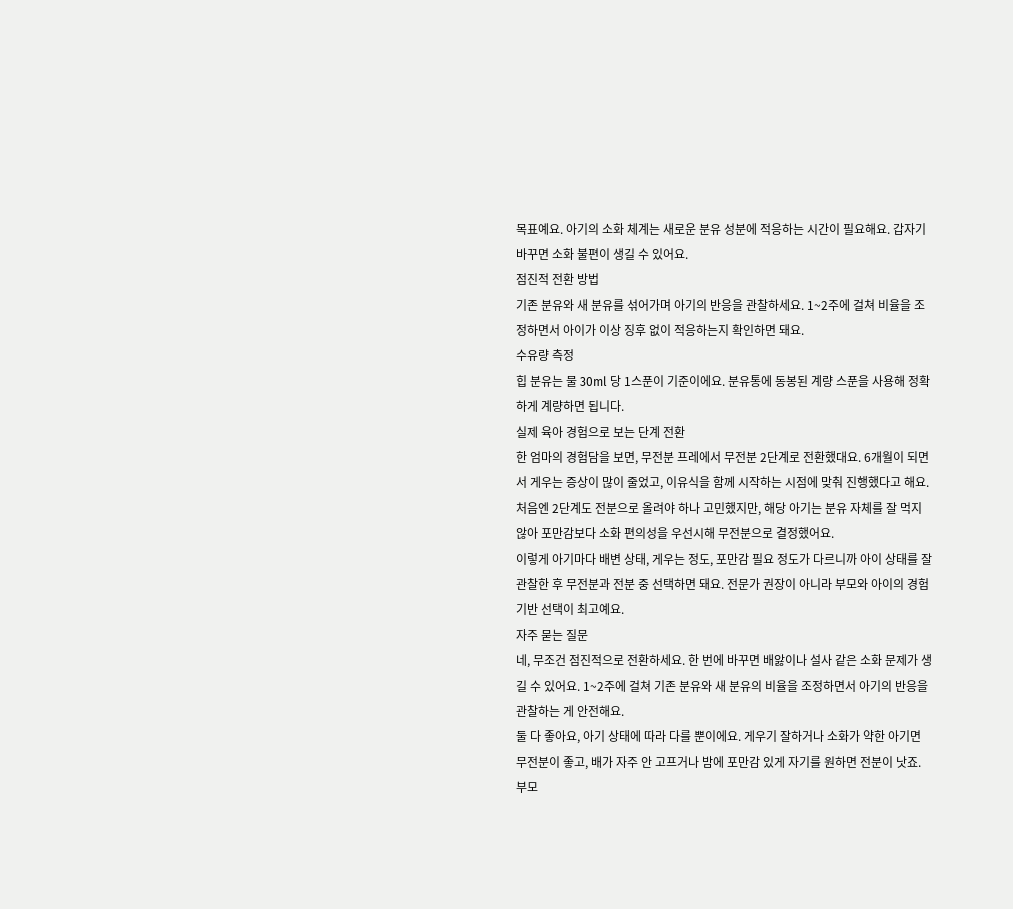목표예요. 아기의 소화 체계는 새로운 분유 성분에 적응하는 시간이 필요해요. 갑자기 바꾸면 소화 불편이 생길 수 있어요.
점진적 전환 방법
기존 분유와 새 분유를 섞어가며 아기의 반응을 관찰하세요. 1~2주에 걸쳐 비율을 조정하면서 아이가 이상 징후 없이 적응하는지 확인하면 돼요.
수유량 측정
힙 분유는 물 30ml 당 1스푼이 기준이에요. 분유통에 동봉된 계량 스푼을 사용해 정확하게 계량하면 됩니다.
실제 육아 경험으로 보는 단계 전환
한 엄마의 경험담을 보면, 무전분 프레에서 무전분 2단계로 전환했대요. 6개월이 되면서 게우는 증상이 많이 줄었고, 이유식을 함께 시작하는 시점에 맞춰 진행했다고 해요.
처음엔 2단계도 전분으로 올려야 하나 고민했지만, 해당 아기는 분유 자체를 잘 먹지 않아 포만감보다 소화 편의성을 우선시해 무전분으로 결정했어요.
이렇게 아기마다 배변 상태, 게우는 정도, 포만감 필요 정도가 다르니까 아이 상태를 잘 관찰한 후 무전분과 전분 중 선택하면 돼요. 전문가 권장이 아니라 부모와 아이의 경험 기반 선택이 최고예요.
자주 묻는 질문
네, 무조건 점진적으로 전환하세요. 한 번에 바꾸면 배앓이나 설사 같은 소화 문제가 생길 수 있어요. 1~2주에 걸쳐 기존 분유와 새 분유의 비율을 조정하면서 아기의 반응을 관찰하는 게 안전해요.
둘 다 좋아요, 아기 상태에 따라 다를 뿐이에요. 게우기 잘하거나 소화가 약한 아기면 무전분이 좋고, 배가 자주 안 고프거나 밤에 포만감 있게 자기를 원하면 전분이 낫죠. 부모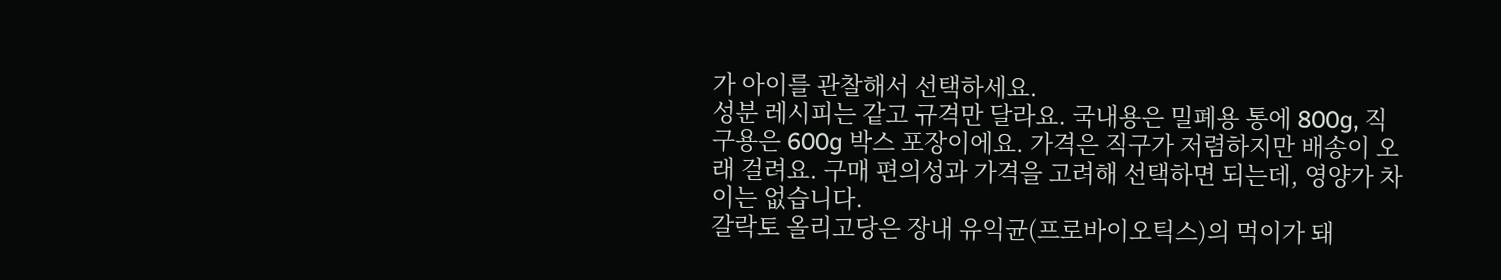가 아이를 관찰해서 선택하세요.
성분 레시피는 같고 규격만 달라요. 국내용은 밀폐용 통에 800g, 직구용은 600g 박스 포장이에요. 가격은 직구가 저렴하지만 배송이 오래 걸려요. 구매 편의성과 가격을 고려해 선택하면 되는데, 영양가 차이는 없습니다.
갈락토 올리고당은 장내 유익균(프로바이오틱스)의 먹이가 돼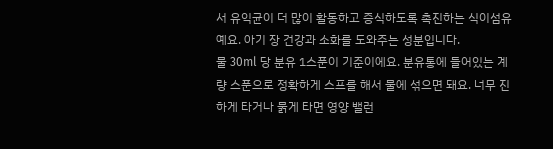서 유익균이 더 많이 활동하고 증식하도록 촉진하는 식이섬유예요. 아기 장 건강과 소화를 도와주는 성분입니다.
물 30ml 당 분유 1스푼이 기준이에요. 분유통에 들어있는 계량 스푼으로 정확하게 스프를 해서 물에 섞으면 돼요. 너무 진하게 타거나 묽게 타면 영양 밸런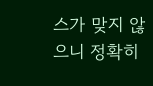스가 맞지 않으니 정확히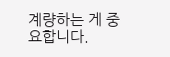계량하는 게 중요합니다.